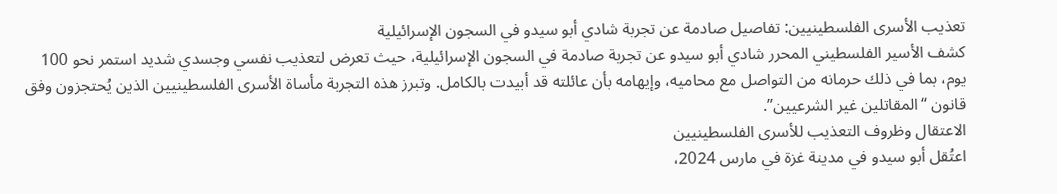تعذيب الأسرى الفلسطينيين: تفاصيل صادمة عن تجربة شادي أبو سيدو في السجون الإسرائيلية
كشف الأسير الفلسطيني المحرر شادي أبو سيدو عن تجربة صادمة في السجون الإسرائيلية، حيث تعرض لتعذيب نفسي وجسدي شديد استمر نحو 100 يوم، بما في ذلك حرمانه من التواصل مع محاميه، وإيهامه بأن عائلته قد أبيدت بالكامل. وتبرز هذه التجربة مأساة الأسرى الفلسطينيين الذين يُحتجزون وفق قانون “المقاتلين غير الشرعيين”.
الاعتقال وظروف التعذيب للأسرى الفلسطينيين
اعتُقل أبو سيدو في مدينة غزة في مارس 2024،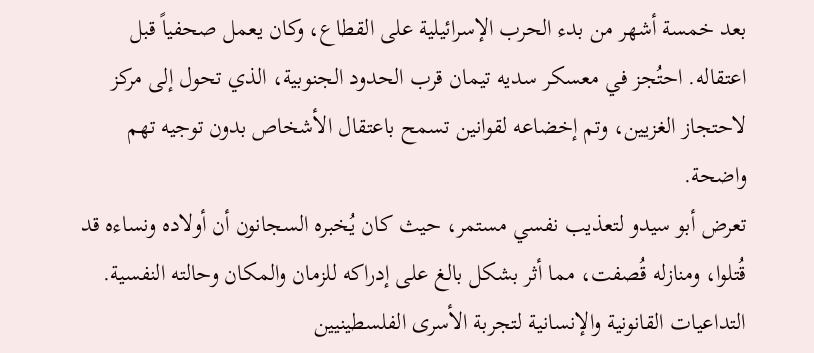بعد خمسة أشهر من بدء الحرب الإسرائيلية على القطاع، وكان يعمل صحفياً قبل اعتقاله. احتُجز في معسكر سديه تيمان قرب الحدود الجنوبية، الذي تحول إلى مركز لاحتجاز الغزيين، وتم إخضاعه لقوانين تسمح باعتقال الأشخاص بدون توجيه تهم واضحة.
تعرض أبو سيدو لتعذيب نفسي مستمر، حيث كان يُخبره السجانون أن أولاده ونساءه قد قُتلوا، ومنازله قُصفت، مما أثر بشكل بالغ على إدراكه للزمان والمكان وحالته النفسية.
التداعيات القانونية والإنسانية لتجربة الأسرى الفلسطينيين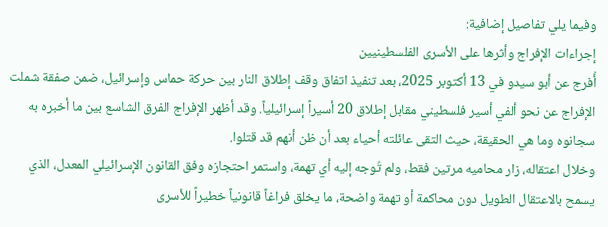وفيما يلي تفاصيل إضافية:
إجراءات الإفراج وأثرها على الأسرى الفلسطينيين
أُفرج عن أبو سيدو في 13 أكتوبر 2025، بعد تنفيذ اتفاق وقف إطلاق النار بين حركة حماس وإسرائيل، ضمن صفقة شملت الإفراج عن نحو ألفي أسير فلسطيني مقابل إطلاق 20 أسيراً إسرائيلياً. وقد أظهر الإفراج الفرق الشاسع بين ما أخبره به سجانوه وما هي الحقيقة، حيث التقى عائلته أحياء بعد أن ظن أنهم قد قتلوا.
وخلال اعتقاله، زار محاميه مرتين فقط، ولم تُوجه إليه أي تهمة، واستمر احتجازه وفق القانون الإسرائيلي المعدل، الذي يسمح بالاعتقال الطويل دون محاكمة أو تهمة واضحة، ما يخلق فراغاً قانونياً خطيراً للأسرى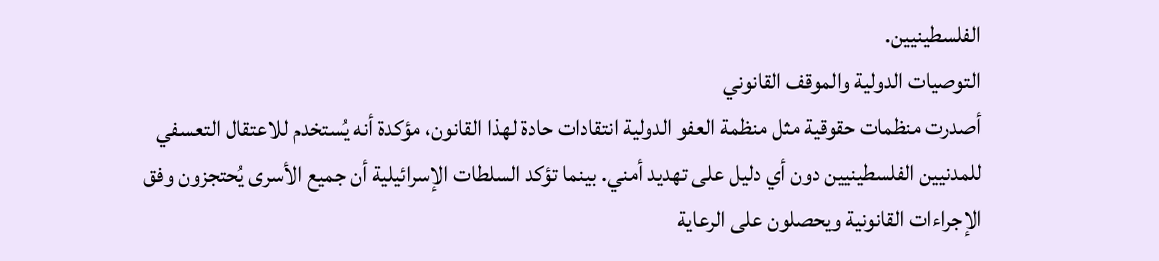الفلسطينيين.
التوصيات الدولية والموقف القانوني
أصدرت منظمات حقوقية مثل منظمة العفو الدولية انتقادات حادة لهذا القانون، مؤكدة أنه يُستخدم للاعتقال التعسفي للمدنيين الفلسطينيين دون أي دليل على تهديد أمني. بينما تؤكد السلطات الإسرائيلية أن جميع الأسرى يُحتجزون وفق الإجراءات القانونية ويحصلون على الرعاية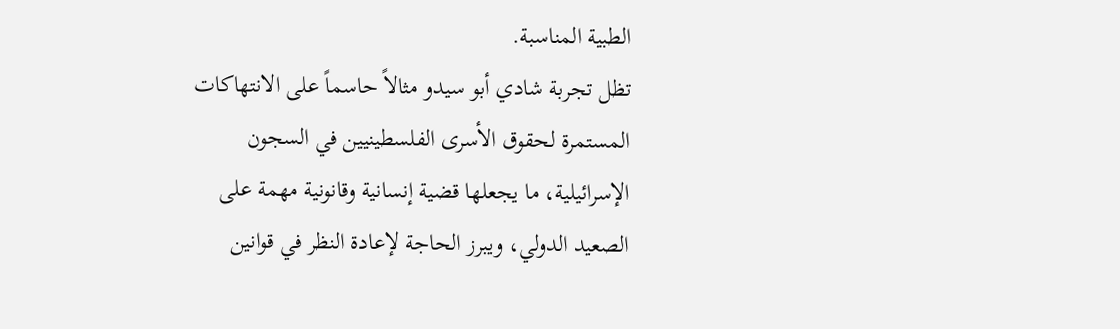الطبية المناسبة.
تظل تجربة شادي أبو سيدو مثالاً حاسماً على الانتهاكات المستمرة لحقوق الأسرى الفلسطينيين في السجون الإسرائيلية، ما يجعلها قضية إنسانية وقانونية مهمة على الصعيد الدولي، ويبرز الحاجة لإعادة النظر في قوانين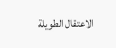الاعتقال الطويلة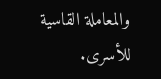والمعاملة القاسية للأسرى.